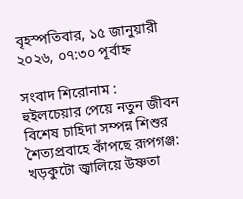বৃহস্পতিবার, ১৫ জানুয়ারী ২০২৬, ০৭:৩০ পূর্বাহ্ন

সংবাদ শিরোনাম :
হুইলচেয়ার পেয়ে নতুন জীবন বিশেষ চাহিদা সম্পন্ন শিশুর শৈত্যপ্রবাহে কাঁপছে রূপগঞ্জ: খড়কুটো জ্বালিয়ে উষ্ণতা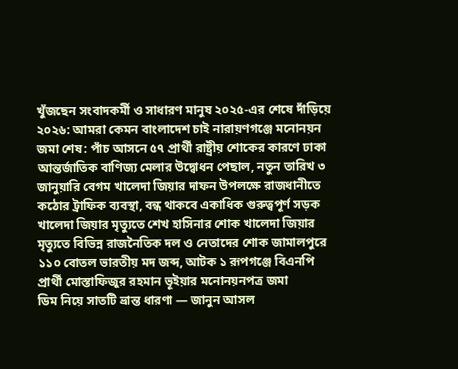খুঁজছেন সংবাদকর্মী ও সাধারণ মানুষ ২০২৫-এর শেষে দাঁড়িয়ে ২০২৬: আমরা কেমন বাংলাদেশ চাই নারায়ণগঞ্জে মনোনয়ন জমা শেষ: পাঁচ আসনে ৫৭ প্রার্থী রাষ্ট্রীয় শোকের কারণে ঢাকা আন্তর্জাতিক বাণিজ্য মেলার উদ্বোধন পেছাল, নতুন তারিখ ৩ জানুয়ারি বেগম খালেদা জিয়ার দাফন উপলক্ষে রাজধানীতে কঠোর ট্রাফিক ব্যবস্থা, বন্ধ থাকবে একাধিক গুরুত্বপূর্ণ সড়ক খালেদা জিয়ার মৃত্যুতে শেখ হাসিনার শোক খালেদা জিয়ার মৃত্যুতে বিভিন্ন রাজনৈতিক দল ও নেতাদের শোক জামালপুরে ১১০ বোতল ভারতীয় মদ জব্দ, আটক ১ রূপগঞ্জে বিএনপি প্রার্থী মোস্তাফিজুর রহমান ভূইয়ার মনোনয়নপত্র জমা
ডিম নিয়ে সাতটি ভ্রান্ত ধারণা — জানুন আসল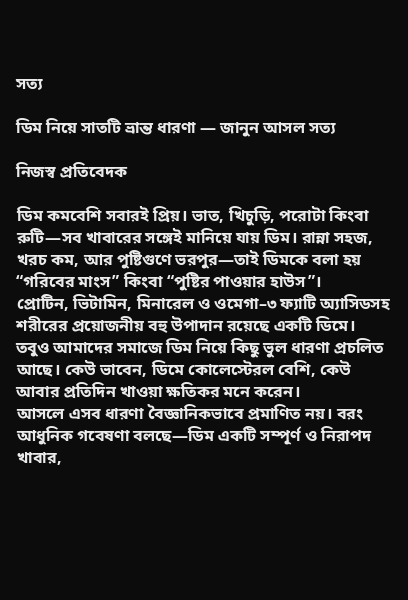সত্য

ডিম নিয়ে সাতটি ভ্রান্ত ধারণা — জানুন আসল সত্য

নিজস্ব প্রতিবেদক

ডিম কমবেশি সবারই প্রিয়। ভাত, খিচুড়ি, পরোটা কিংবা রুটি—সব খাবারের সঙ্গেই মানিয়ে যায় ডিম। রান্না সহজ, খরচ কম, আর পুষ্টিগুণে ভরপুর—তাই ডিমকে বলা হয় “গরিবের মাংস” কিংবা “পুষ্টির পাওয়ার হাউস”।
প্রোটিন, ভিটামিন, মিনারেল ও ওমেগা–৩ ফ্যাটি অ্যাসিডসহ শরীরের প্রয়োজনীয় বহু উপাদান রয়েছে একটি ডিমে। তবুও আমাদের সমাজে ডিম নিয়ে কিছু ভুল ধারণা প্রচলিত আছে। কেউ ভাবেন, ডিমে কোলেস্টেরল বেশি, কেউ আবার প্রতিদিন খাওয়া ক্ষতিকর মনে করেন।
আসলে এসব ধারণা বৈজ্ঞানিকভাবে প্রমাণিত নয়। বরং আধুনিক গবেষণা বলছে—ডিম একটি সম্পূর্ণ ও নিরাপদ খাবার,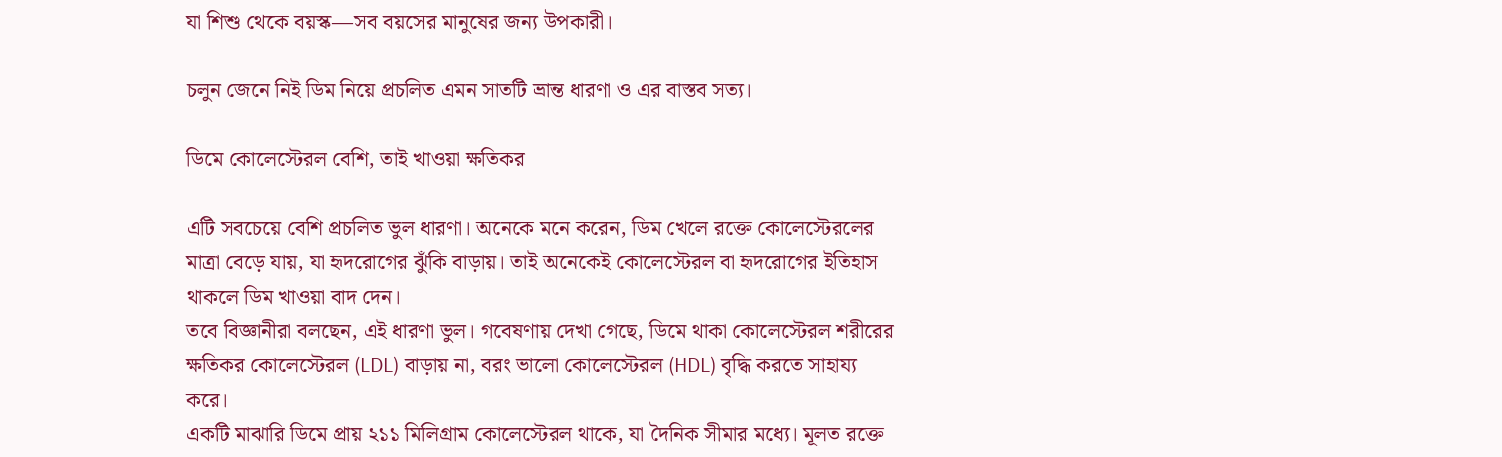যা শিশু থেকে বয়স্ক—সব বয়সের মানুষের জন্য উপকারী।

চলুন জেনে নিই ডিম নিয়ে প্রচলিত এমন সাতটি ভ্রান্ত ধারণা ও এর বাস্তব সত্য।

ডিমে কোলেস্টেরল বেশি, তাই খাওয়া ক্ষতিকর

এটি সবচেয়ে বেশি প্রচলিত ভুল ধারণা। অনেকে মনে করেন, ডিম খেলে রক্তে কোলেস্টেরলের মাত্রা বেড়ে যায়, যা হৃদরোগের ঝুঁকি বাড়ায়। তাই অনেকেই কোলেস্টেরল বা হৃদরোগের ইতিহাস থাকলে ডিম খাওয়া বাদ দেন।
তবে বিজ্ঞানীরা বলছেন, এই ধারণা ভুল। গবেষণায় দেখা গেছে, ডিমে থাকা কোলেস্টেরল শরীরের ক্ষতিকর কোলেস্টেরল (LDL) বাড়ায় না, বরং ভালো কোলেস্টেরল (HDL) বৃদ্ধি করতে সাহায্য করে।
একটি মাঝারি ডিমে প্রায় ২১১ মিলিগ্রাম কোলেস্টেরল থাকে, যা দৈনিক সীমার মধ্যে। মূলত রক্তে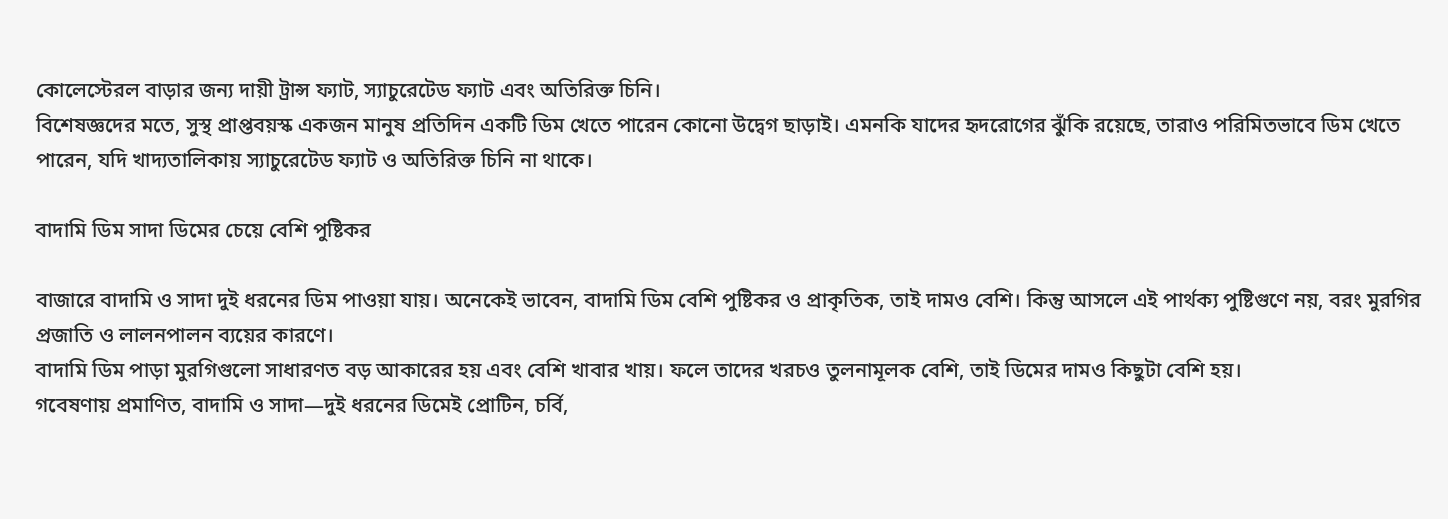কোলেস্টেরল বাড়ার জন্য দায়ী ট্রান্স ফ্যাট, স্যাচুরেটেড ফ্যাট এবং অতিরিক্ত চিনি।
বিশেষজ্ঞদের মতে, সুস্থ প্রাপ্তবয়স্ক একজন মানুষ প্রতিদিন একটি ডিম খেতে পারেন কোনো উদ্বেগ ছাড়াই। এমনকি যাদের হৃদরোগের ঝুঁকি রয়েছে, তারাও পরিমিতভাবে ডিম খেতে পারেন, যদি খাদ্যতালিকায় স্যাচুরেটেড ফ্যাট ও অতিরিক্ত চিনি না থাকে।

বাদামি ডিম সাদা ডিমের চেয়ে বেশি পুষ্টিকর

বাজারে বাদামি ও সাদা দুই ধরনের ডিম পাওয়া যায়। অনেকেই ভাবেন, বাদামি ডিম বেশি পুষ্টিকর ও প্রাকৃতিক, তাই দামও বেশি। কিন্তু আসলে এই পার্থক্য পুষ্টিগুণে নয়, বরং মুরগির প্রজাতি ও লালনপালন ব্যয়ের কারণে।
বাদামি ডিম পাড়া মুরগিগুলো সাধারণত বড় আকারের হয় এবং বেশি খাবার খায়। ফলে তাদের খরচও তুলনামূলক বেশি, তাই ডিমের দামও কিছুটা বেশি হয়।
গবেষণায় প্রমাণিত, বাদামি ও সাদা—দুই ধরনের ডিমেই প্রোটিন, চর্বি,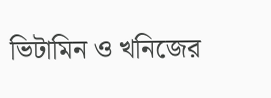ভিটামিন ও খনিজের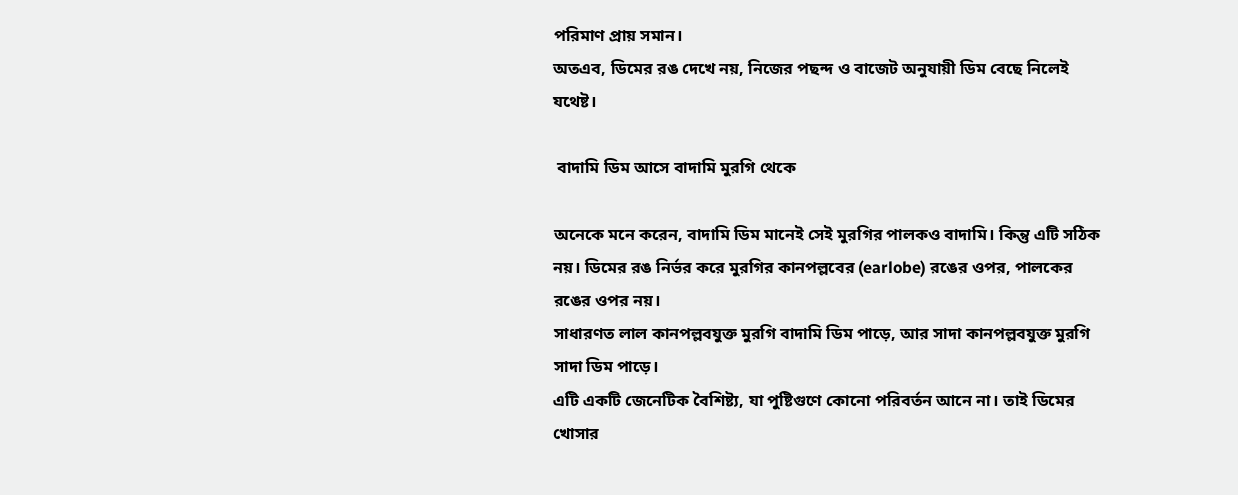পরিমাণ প্রায় সমান।
অতএব, ডিমের রঙ দেখে নয়, নিজের পছন্দ ও বাজেট অনুযায়ী ডিম বেছে নিলেই যথেষ্ট।

 বাদামি ডিম আসে বাদামি মুরগি থেকে

অনেকে মনে করেন, বাদামি ডিম মানেই সেই মুরগির পালকও বাদামি। কিন্তু এটি সঠিক নয়। ডিমের রঙ নির্ভর করে মুরগির কানপল্লবের (earlobe) রঙের ওপর, পালকের রঙের ওপর নয়।
সাধারণত লাল কানপল্লবযুক্ত মুরগি বাদামি ডিম পাড়ে, আর সাদা কানপল্লবযুক্ত মুরগি সাদা ডিম পাড়ে।
এটি একটি জেনেটিক বৈশিষ্ট্য, যা পুষ্টিগুণে কোনো পরিবর্তন আনে না। তাই ডিমের খোসার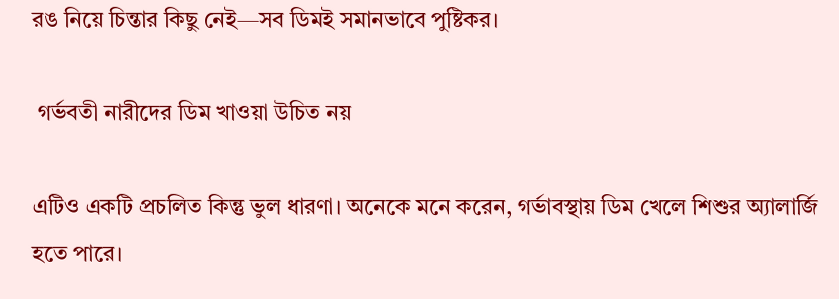রঙ নিয়ে চিন্তার কিছু নেই—সব ডিমই সমানভাবে পুষ্টিকর।

 গর্ভবতী নারীদের ডিম খাওয়া উচিত নয়

এটিও একটি প্রচলিত কিন্তু ভুল ধারণা। অনেকে মনে করেন, গর্ভাবস্থায় ডিম খেলে শিশুর অ্যালার্জি হতে পারে।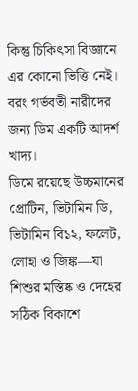কিন্তু চিকিৎসা বিজ্ঞানে এর কোনো ভিত্তি নেই। বরং গর্ভবতী নারীদের জন্য ডিম একটি আদর্শ খাদ্য।
ডিমে রয়েছে উচ্চমানের প্রোটিন, ভিটামিন ডি, ভিটামিন বি১২, ফলেট, লোহা ও জিঙ্ক—যা শিশুর মস্তিষ্ক ও দেহের সঠিক বিকাশে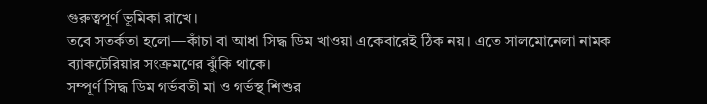গুরুত্বপূর্ণ ভূমিকা রাখে।
তবে সতর্কতা হলো—কাঁচা বা আধা সিদ্ধ ডিম খাওয়া একেবারেই ঠিক নয়। এতে সালমোনেলা নামক ব্যাকটেরিয়ার সংক্রমণের ঝুঁকি থাকে।
সম্পূর্ণ সিদ্ধ ডিম গর্ভবতী মা ও গর্ভস্থ শিশুর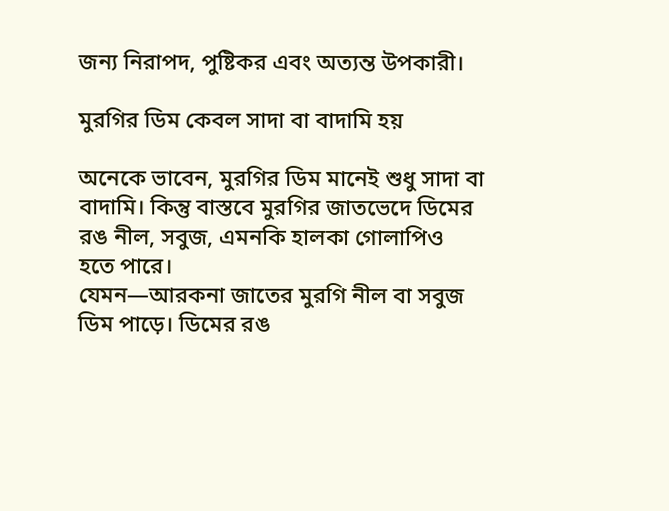জন্য নিরাপদ, পুষ্টিকর এবং অত্যন্ত উপকারী।

মুরগির ডিম কেবল সাদা বা বাদামি হয়

অনেকে ভাবেন, মুরগির ডিম মানেই শুধু সাদা বা বাদামি। কিন্তু বাস্তবে মুরগির জাতভেদে ডিমের রঙ নীল, সবুজ, এমনকি হালকা গোলাপিও হতে পারে।
যেমন—আরকনা জাতের মুরগি নীল বা সবুজ ডিম পাড়ে। ডিমের রঙ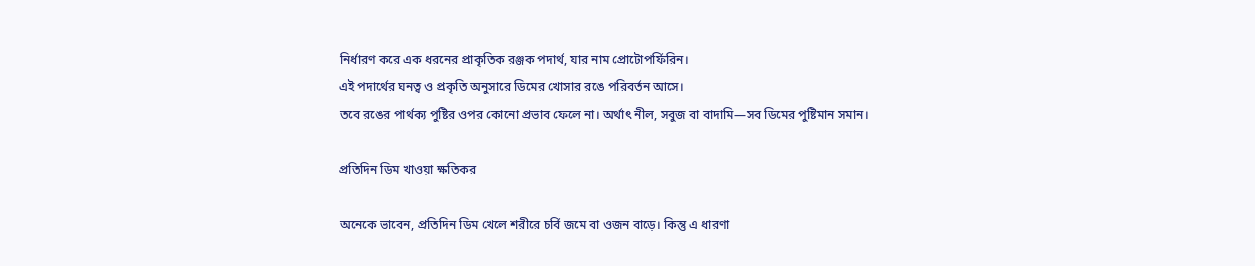নির্ধারণ করে এক ধরনের প্রাকৃতিক রঞ্জক পদার্থ, যার নাম প্রোটোপর্ফিরিন।
এই পদার্থের ঘনত্ব ও প্রকৃতি অনুসারে ডিমের খোসার রঙে পরিবর্তন আসে।
তবে রঙের পার্থক্য পুষ্টির ওপর কোনো প্রভাব ফেলে না। অর্থাৎ নীল, সবুজ বা বাদামি—সব ডিমের পুষ্টিমান সমান।

প্রতিদিন ডিম খাওয়া ক্ষতিকর

অনেকে ভাবেন, প্রতিদিন ডিম খেলে শরীরে চর্বি জমে বা ওজন বাড়ে। কিন্তু এ ধারণা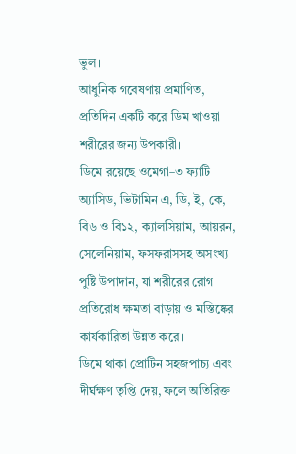ভুল।
আধুনিক গবেষণায় প্রমাণিত, প্রতিদিন একটি করে ডিম খাওয়া শরীরের জন্য উপকারী।
ডিমে রয়েছে ওমেগা–৩ ফ্যাটি অ্যাসিড, ভিটামিন এ, ডি, ই, কে, বি৬ ও বি১২, ক্যালসিয়াম, আয়রন, সেলেনিয়াম, ফসফরাসসহ অসংখ্য পুষ্টি উপাদান, যা শরীরের রোগ প্রতিরোধ ক্ষমতা বাড়ায় ও মস্তিষ্কের কার্যকারিতা উন্নত করে।
ডিমে থাকা প্রোটিন সহজপাচ্য এবং দীর্ঘক্ষণ তৃপ্তি দেয়, ফলে অতিরিক্ত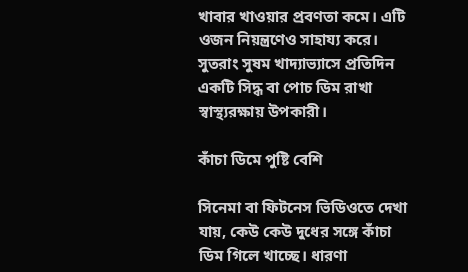খাবার খাওয়ার প্রবণতা কমে। এটি ওজন নিয়ন্ত্রণেও সাহায্য করে।
সুতরাং সুষম খাদ্যাভ্যাসে প্রতিদিন একটি সিদ্ধ বা পোচ ডিম রাখা স্বাস্থ্যরক্ষায় উপকারী।

কাঁচা ডিমে পুষ্টি বেশি

সিনেমা বা ফিটনেস ভিডিওতে দেখা যায়, কেউ কেউ দুধের সঙ্গে কাঁচা ডিম গিলে খাচ্ছে। ধারণা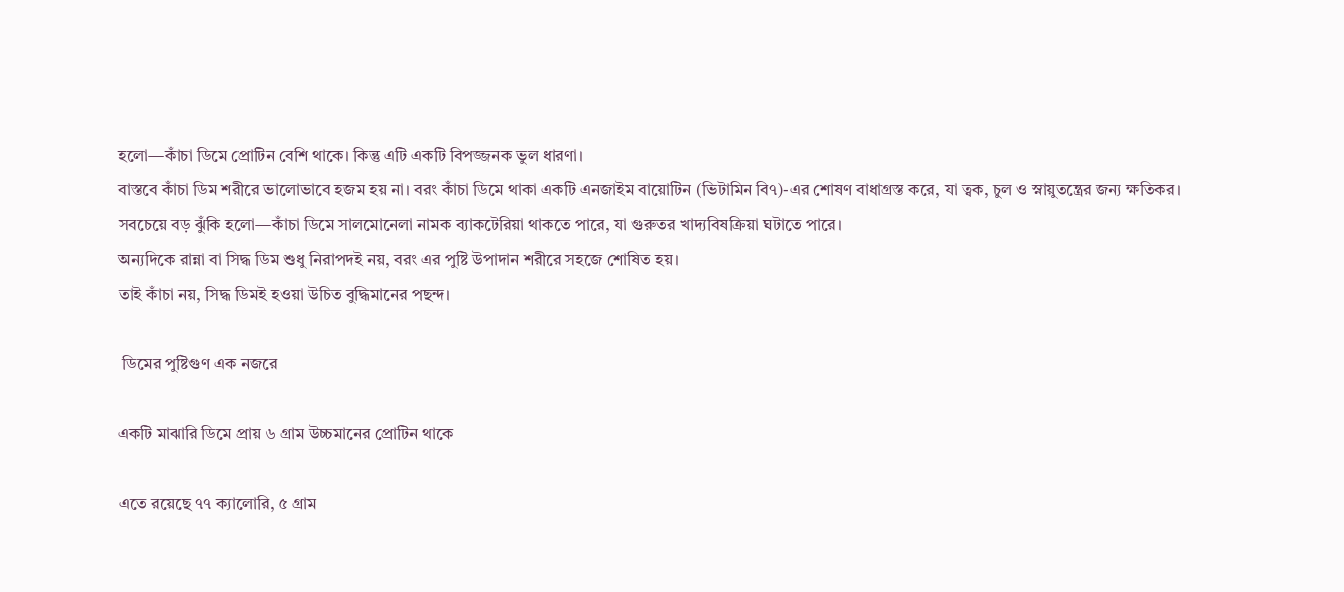হলো—কাঁচা ডিমে প্রোটিন বেশি থাকে। কিন্তু এটি একটি বিপজ্জনক ভুল ধারণা।
বাস্তবে কাঁচা ডিম শরীরে ভালোভাবে হজম হয় না। বরং কাঁচা ডিমে থাকা একটি এনজাইম বায়োটিন (ভিটামিন বি৭)-এর শোষণ বাধাগ্রস্ত করে, যা ত্বক, চুল ও স্নায়ুতন্ত্রের জন্য ক্ষতিকর।
সবচেয়ে বড় ঝুঁকি হলো—কাঁচা ডিমে সালমোনেলা নামক ব্যাকটেরিয়া থাকতে পারে, যা গুরুতর খাদ্যবিষক্রিয়া ঘটাতে পারে।
অন্যদিকে রান্না বা সিদ্ধ ডিম শুধু নিরাপদই নয়, বরং এর পুষ্টি উপাদান শরীরে সহজে শোষিত হয়।
তাই কাঁচা নয়, সিদ্ধ ডিমই হওয়া উচিত বুদ্ধিমানের পছন্দ।

 ডিমের পুষ্টিগুণ এক নজরে

একটি মাঝারি ডিমে প্রায় ৬ গ্রাম উচ্চমানের প্রোটিন থাকে

এতে রয়েছে ৭৭ ক্যালোরি, ৫ গ্রাম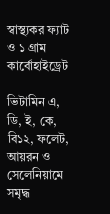স্বাস্থ্যকর ফ্যাট ও ১ গ্রাম কার্বোহাইড্রেট

ভিটামিন এ, ডি, ই, কে, বি১২, ফলেট, আয়রন ও সেলেনিয়ামে সমৃদ্ধ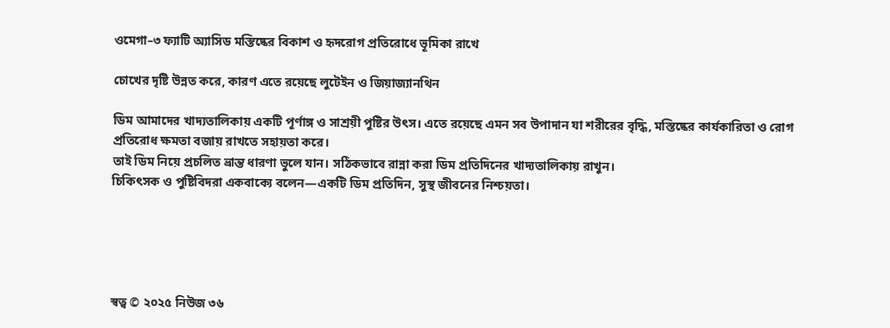ওমেগা–৩ ফ্যাটি অ্যাসিড মস্তিষ্কের বিকাশ ও হৃদরোগ প্রতিরোধে ভূমিকা রাখে

চোখের দৃষ্টি উন্নত করে, কারণ এতে রয়েছে লুটেইন ও জিয়াজ্যানথিন

ডিম আমাদের খাদ্যতালিকায় একটি পূর্ণাঙ্গ ও সাশ্রয়ী পুষ্টির উৎস। এতে রয়েছে এমন সব উপাদান যা শরীরের বৃদ্ধি, মস্তিষ্কের কার্যকারিতা ও রোগ প্রতিরোধ ক্ষমতা বজায় রাখতে সহায়তা করে।
তাই ডিম নিয়ে প্রচলিত ভ্রান্ত ধারণা ভুলে যান। সঠিকভাবে রান্না করা ডিম প্রতিদিনের খাদ্যতালিকায় রাখুন।
চিকিৎসক ও পুষ্টিবিদরা একবাক্যে বলেন—একটি ডিম প্রতিদিন, সুস্থ জীবনের নিশ্চয়তা।





স্বত্ব © ২০২৫ নিউজ ৩৬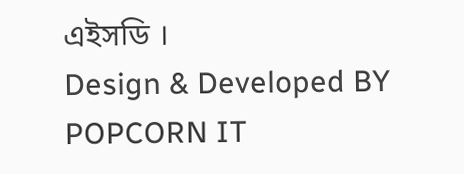এইসডি ।
Design & Developed BY POPCORN IT